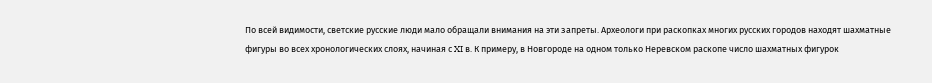По всей видимости, светские русские люди мало обращали внимания на эти запреты. Археологи при раскопках многих русских городов находят шахматные фигуры во всех хронологических слоях, начиная с XI в. К примеру, в Новгороде на одном только Неревском раскопе число шахматных фигурок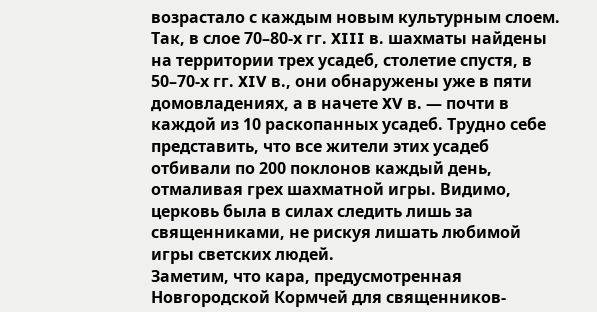возрастало с каждым новым культурным слоем. Так, в слое 70–80-х гг. XIII в. шахматы найдены на территории трех усадеб, столетие спустя, в 50–70-х гг. XIV в., они обнаружены уже в пяти домовладениях, а в начете XV в. — почти в каждой из 10 раскопанных усадеб. Трудно себе представить, что все жители этих усадеб отбивали по 200 поклонов каждый день, отмаливая грех шахматной игры. Видимо, церковь была в силах следить лишь за священниками, не рискуя лишать любимой игры светских людей.
Заметим, что кара, предусмотренная Новгородской Кормчей для священников-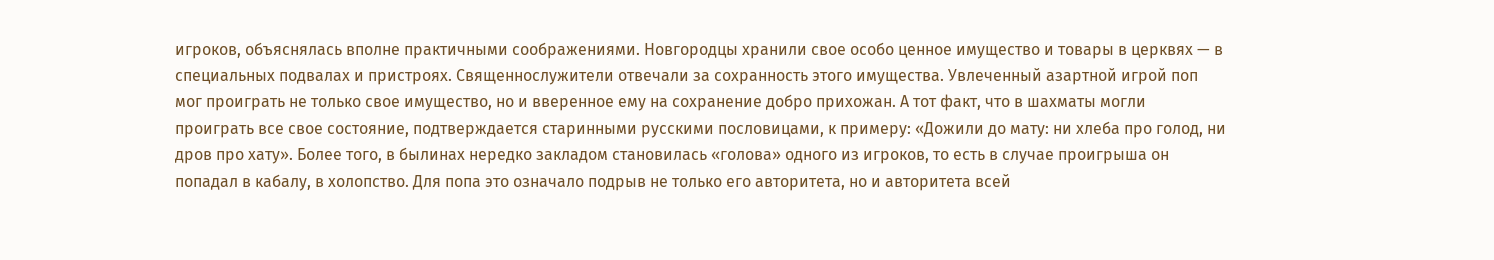игроков, объяснялась вполне практичными соображениями. Новгородцы хранили свое особо ценное имущество и товары в церквях — в специальных подвалах и пристроях. Священнослужители отвечали за сохранность этого имущества. Увлеченный азартной игрой поп мог проиграть не только свое имущество, но и вверенное ему на сохранение добро прихожан. А тот факт, что в шахматы могли проиграть все свое состояние, подтверждается старинными русскими пословицами, к примеру: «Дожили до мату: ни хлеба про голод, ни дров про хату». Более того, в былинах нередко закладом становилась «голова» одного из игроков, то есть в случае проигрыша он попадал в кабалу, в холопство. Для попа это означало подрыв не только его авторитета, но и авторитета всей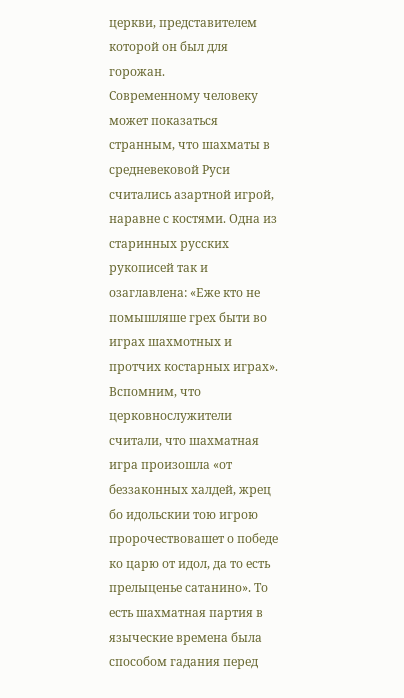церкви, представителем которой он был для горожан.
Современному человеку может показаться странным, что шахматы в средневековой Руси считались азартной игрой, наравне с костями. Одна из старинных русских рукописей так и озаглавлена: «Еже кто не помышляше грех быти во играх шахмотных и протчих костарных играх».
Вспомним, что церковнослужители считали, что шахматная игра произошла «от беззаконных халдей, жрец бо идольскии тою игрою пророчествовашет о победе ко царю от идол, да то есть прелыценье сатанино». То есть шахматная партия в языческие времена была способом гадания перед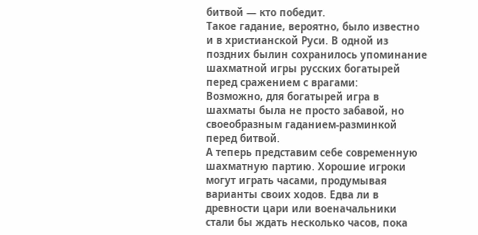битвой — кто победит.
Такое гадание, вероятно, было известно и в христианской Руси. В одной из поздних былин сохранилось упоминание шахматной игры русских богатырей перед сражением с врагами:
Возможно, для богатырей игра в шахматы была не просто забавой, но своеобразным гаданием-разминкой перед битвой.
А теперь представим себе современную шахматную партию. Хорошие игроки могут играть часами, продумывая варианты своих ходов. Едва ли в древности цари или военачальники стали бы ждать несколько часов, пока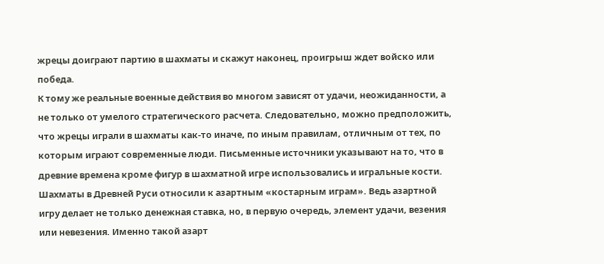жрецы доиграют партию в шахматы и скажут наконец, проигрыш ждет войско или победа.
К тому же реальные военные действия во многом зависят от удачи, неожиданности, а не только от умелого стратегического расчета. Следовательно, можно предположить, что жрецы играли в шахматы как-то иначе, по иным правилам, отличным от тех, по которым играют современные люди. Письменные источники указывают на то, что в древние времена кроме фигур в шахматной игре использовались и игральные кости. Шахматы в Древней Руси относили к азартным «костарным играм». Ведь азартной игру делает не только денежная ставка, но, в первую очередь, элемент удачи, везения или невезения. Именно такой азарт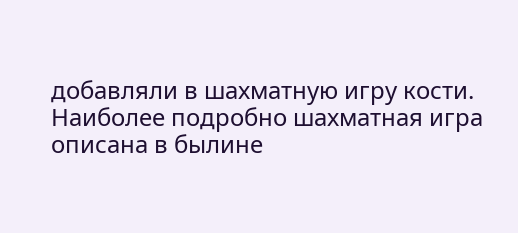добавляли в шахматную игру кости.
Наиболее подробно шахматная игра описана в былине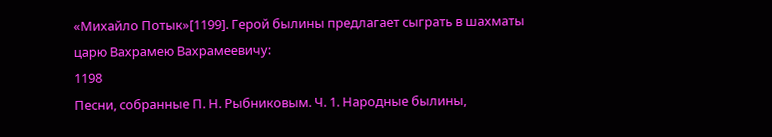«Михайло Потык»[1199]. Герой былины предлагает сыграть в шахматы царю Вахрамею Вахрамеевичу:
1198
Песни, собранные П. Н. Рыбниковым. Ч. 1. Народные былины,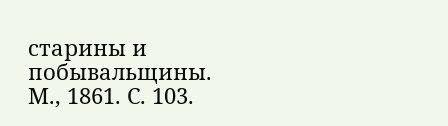старины и побывальщины. М., 1861. С. 103.